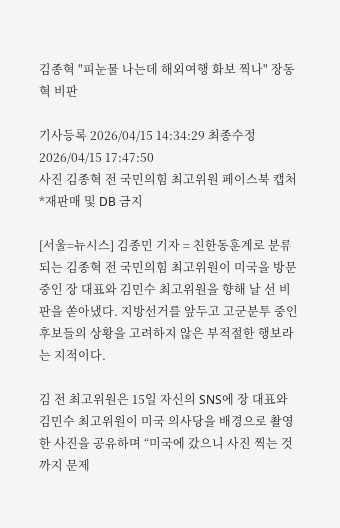김종혁 "피눈물 나는데 해외여행 화보 찍나" 장동혁 비판

기사등록 2026/04/15 14:34:29 최종수정 2026/04/15 17:47:50
사진 김종혁 전 국민의힘 최고위원 페이스북 캡처 *재판매 및 DB 금지

[서울=뉴시스] 김종민 기자 = 친한동훈계로 분류되는 김종혁 전 국민의힘 최고위원이 미국을 방문 중인 장 대표와 김민수 최고위원을 향해 날 선 비판을 쏟아냈다. 지방선거를 앞두고 고군분투 중인 후보들의 상황을 고려하지 않은 부적절한 행보라는 지적이다.

김 전 최고위원은 15일 자신의 SNS에 장 대표와 김민수 최고위원이 미국 의사당을 배경으로 촬영한 사진을 공유하며 “미국에 갔으니 사진 찍는 것까지 문제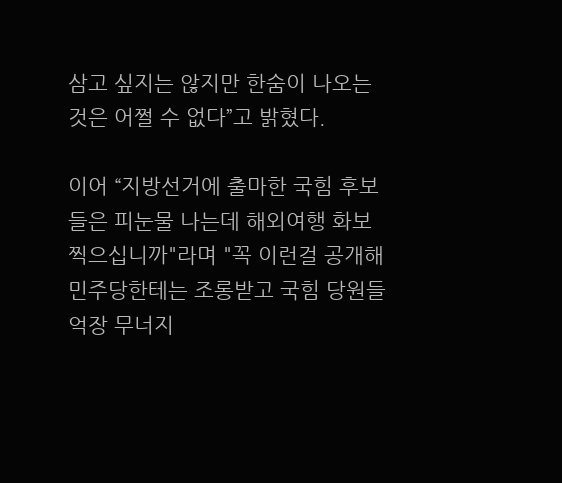삼고 싶지는 않지만 한숨이 나오는 것은 어쩔 수 없다”고 밝혔다.

이어 “지방선거에 출마한 국힘 후보들은 피눈물 나는데 해외여행 화보찍으십니까"라며 "꼭 이런걸 공개해 민주당한테는 조롱받고 국힘 당원들 억장 무너지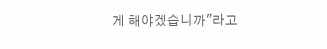게 해야겠습니까"라고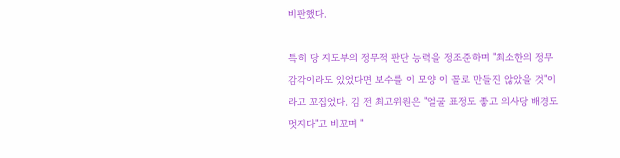비판했다.

특히 당 지도부의 정무적 판단 능력을 정조준하며 "최소한의 정무감각이라도 있었다면 보수를 이 모양 이 꼴로 만들진 않았을 것"이라고 꼬집었다. 김 전 최고위원은 "얼굴 표정도 좋고 의사당 배경도 멋지다"고 비꼬며 "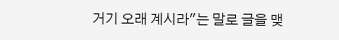거기 오래 계시라"는 말로 글을 맺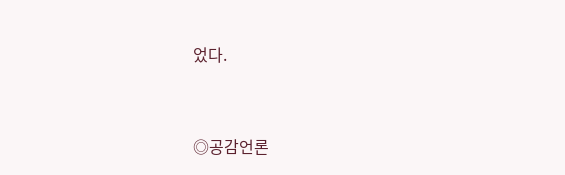었다.


◎공감언론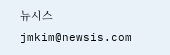뉴시스 jmkim@newsis.com